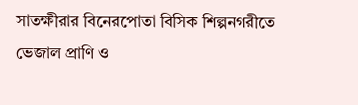সাতক্ষীরার বিনেরপোতা বিসিক শিল্পনগরীতে ভেজাল প্রাণি ও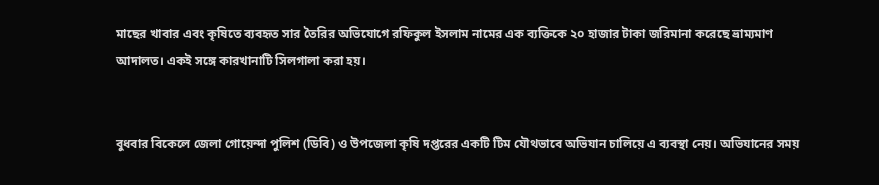মাছের খাবার এবং কৃষিতে ব্যবহৃত সার তৈরির অভিযোগে রফিকুল ইসলাম নামের এক ব্যক্তিকে ২০ হাজার টাকা জরিমানা করেছে ভ্রাম্যমাণ আদালত। একই সঙ্গে কারখানাটি সিলগালা করা হয়।


বুধবার বিকেলে জেলা গোয়েন্দা পুলিশ (ডিবি) ও উপজেলা কৃষি দপ্তরের একটি টিম যৌথভাবে অভিযান চালিয়ে এ ব্যবস্থা নেয়। অভিযানের সময়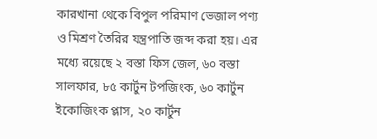কারখানা থেকে বিপুল পরিমাণ ভেজাল পণ্য ও মিশ্রণ তৈরির যন্ত্রপাতি জব্দ করা হয়। এর মধ্যে রয়েছে ২ বস্তা ফিস জেল, ৬০ বস্তা সালফার, ৮৫ কার্টুন টপজিংক, ৬০ কার্টুন ইকোজিংক প্লাস, ২০ কার্টুন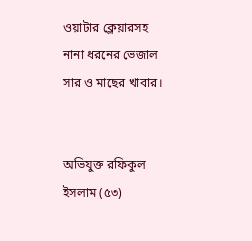ওয়াটার ক্লেয়ারসহ নানা ধরনের ভেজাল সার ও মাছের খাবার।


অভিযুক্ত রফিকুল ইসলাম (৫৩)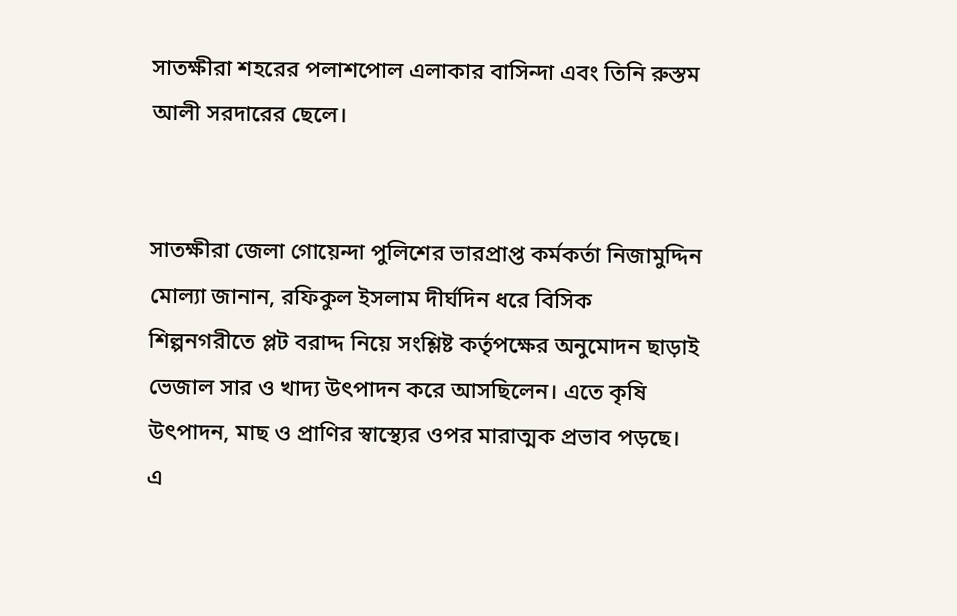সাতক্ষীরা শহরের পলাশপোল এলাকার বাসিন্দা এবং তিনি রুস্তম আলী সরদারের ছেলে।


সাতক্ষীরা জেলা গোয়েন্দা পুলিশের ভারপ্রাপ্ত কর্মকর্তা নিজামুদ্দিন মোল্যা জানান, রফিকুল ইসলাম দীর্ঘদিন ধরে বিসিক শিল্পনগরীতে প্লট বরাদ্দ নিয়ে সংশ্লিষ্ট কর্তৃপক্ষের অনুমোদন ছাড়াই ভেজাল সার ও খাদ্য উৎপাদন করে আসছিলেন। এতে কৃষি উৎপাদন, মাছ ও প্রাণির স্বাস্থ্যের ওপর মারাত্মক প্রভাব পড়ছে। এ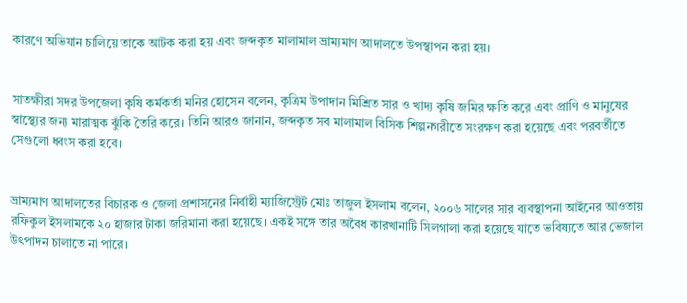কারণে অভিযান চালিয়ে তাকে আটক করা হয় এবং জব্দকৃত মালামাল ভ্রাম্যমাণ আদালতে উপস্থাপন করা হয়।


সাতক্ষীরা সদর উপজেলা কৃষি কর্মকর্তা মনির হোসেন বলেন, কৃত্রিম উপাদান মিশ্রিত সার ও খাদ্য কৃষি জমির ক্ষতি করে এবং প্রাণি ও মানুষের স্বাস্থ্যের জন্য মারাত্মক ঝুঁকি তৈরি করে। তিনি আরও জানান, জব্দকৃত সব মালামাল বিসিক শিল্পনগরীতে সংরক্ষণ করা হয়েছে এবং পরবর্তীতে সেগুলো ধ্বংস করা হবে।


ভ্রাম্যমাণ আদালতের বিচারক ও জেলা প্রশাসনের নির্বাহী ম্যাজিস্ট্রেট মোঃ তাজুল ইসলাম বলেন, ২০০৬ সালের সার ব্যবস্থাপনা আইনের আওতায় রফিকুল ইসলামকে ২০ হাজার টাকা জরিমানা করা হয়েছে। একই সঙ্গে তার অবৈধ কারখানাটি সিলগালা করা হয়েছে যাতে ভবিষ্যতে আর ভেজাল উৎপাদন চালাতে না পারে।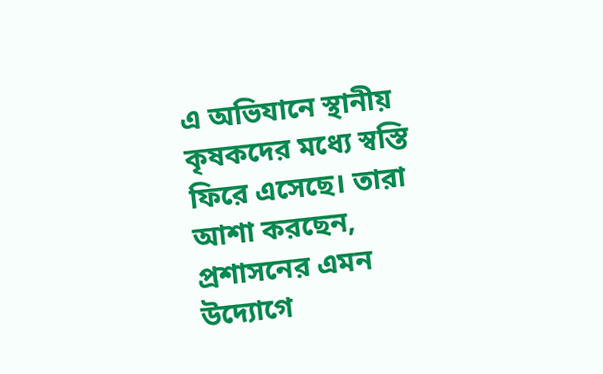এ অভিযানে স্থানীয় কৃষকদের মধ্যে স্বস্তি ফিরে এসেছে। তারা আশা করছেন, প্রশাসনের এমন উদ্যোগে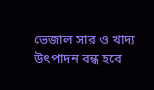ভেজাল সার ও খাদ্য উৎপাদন বন্ধ হবে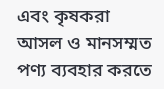এবং কৃষকরা আসল ও মানসম্মত পণ্য ব্যবহার করতে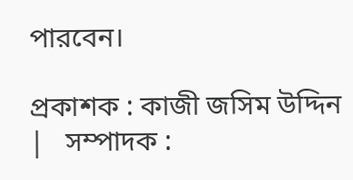পারবেন।

প্রকাশক : কাজী জসিম উদ্দিন   |   সম্পাদক :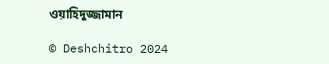ওয়াহিদুজ্জামান

© Deshchitro 2024